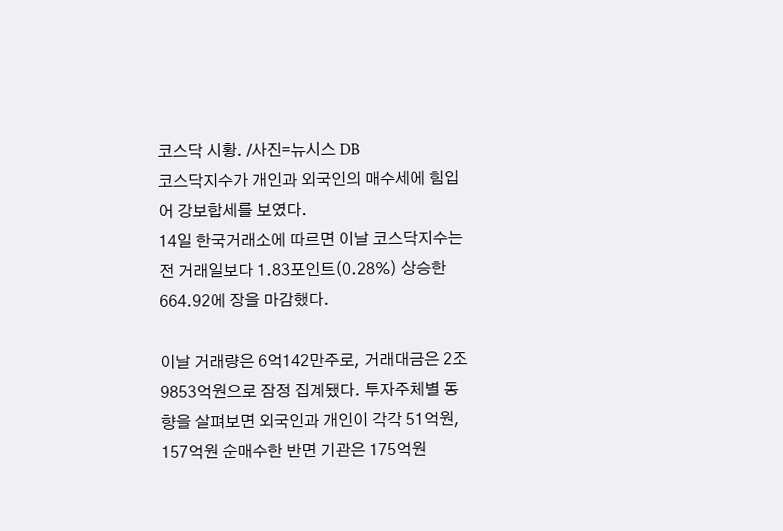코스닥 시황. /사진=뉴시스 DB
코스닥지수가 개인과 외국인의 매수세에 힘입어 강보합세를 보였다.
14일 한국거래소에 따르면 이날 코스닥지수는 전 거래일보다 1.83포인트(0.28%) 상승한 664.92에 장을 마감했다.

이날 거래량은 6억142만주로, 거래대금은 2조9853억원으로 잠정 집계됐다. 투자주체별 동향을 살펴보면 외국인과 개인이 각각 51억원, 157억원 순매수한 반면 기관은 175억원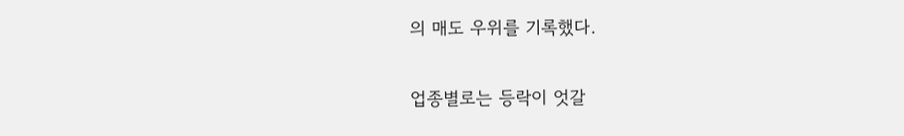의 매도 우위를 기록했다.


업종별로는 등락이 엇갈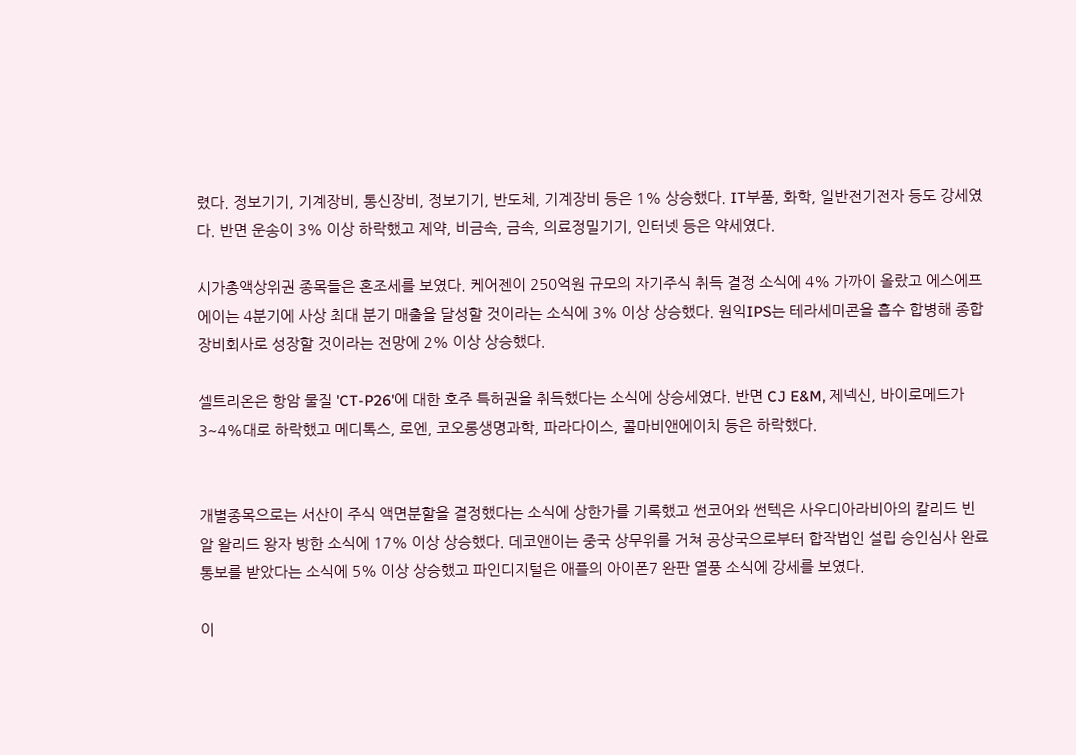렸다. 정보기기, 기계장비, 통신장비, 정보기기, 반도체, 기계장비 등은 1% 상승했다. IT부품, 화학, 일반전기전자 등도 강세였다. 반면 운송이 3% 이상 하락했고 제약, 비금속, 금속, 의료정밀기기, 인터넷 등은 약세였다.

시가총액상위권 종목들은 혼조세를 보였다. 케어젠이 250억원 규모의 자기주식 취득 결정 소식에 4% 가까이 올랐고 에스에프에이는 4분기에 사상 최대 분기 매출을 달성할 것이라는 소식에 3% 이상 상승했다. 원익IPS는 테라세미콘을 흡수 합병해 종합장비회사로 성장할 것이라는 전망에 2% 이상 상승했다.

셀트리온은 항암 물질 'CT-P26'에 대한 호주 특허권을 취득했다는 소식에 상승세였다. 반면 CJ E&M, 제넥신, 바이로메드가 3~4%대로 하락했고 메디톡스, 로엔, 코오롱생명과학, 파라다이스, 콜마비앤에이치 등은 하락했다.


개별종목으로는 서산이 주식 액면분할을 결정했다는 소식에 상한가를 기록했고 썬코어와 썬텍은 사우디아라비아의 칼리드 빈 알 왈리드 왕자 방한 소식에 17% 이상 상승했다. 데코앤이는 중국 상무위를 거쳐 공상국으로부터 합작법인 설립 승인심사 완료 통보를 받았다는 소식에 5% 이상 상승했고 파인디지털은 애플의 아이폰7 완판 열풍 소식에 강세를 보였다.

이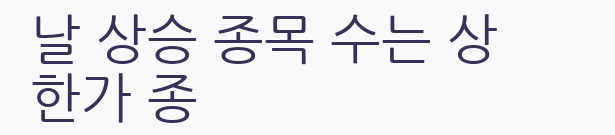날 상승 종목 수는 상한가 종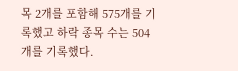목 2개를 포함해 575개를 기록했고 하락 종목 수는 504개를 기록했다.